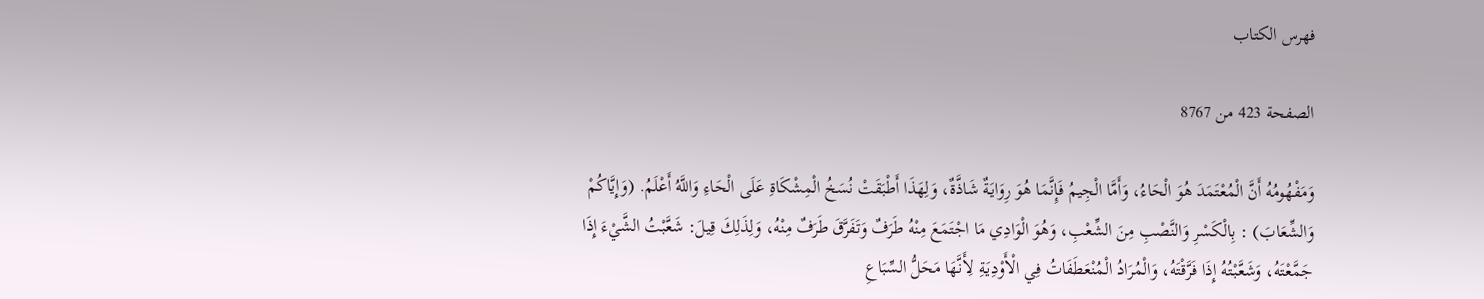فهرس الكتاب

الصفحة 423 من 8767

وَمَفْهُومُهُ أَنَّ الْمُعْتَمَدَ هُوَ الْحَاءُ، وَأَمَّا الْجِيمُ فَإِنَّمَا هُوَ رِوَايَةٌ شَاذَّةٌ، وَلِهَذَا أَطْبَقَتْ نُسَخُ الْمِشْكَاةِ عَلَى الْحَاءِ وَاللَّهُ أَعْلَمُ. (وَإِيَّاكُمْ وَالشِّعَابَ) : بِالْكَسْرِ وَالنَّصْبِ مِنَ الشِّعْبِ، وَهُوَ الْوَادِي مَا اجْتَمَعَ مِنْهُ طَرَفٌ وَتَفَرَّقَ طَرَفٌ مِنْهُ، وَلِذَلِكَ قِيلَ: شَعَّبْتُ الشَّيْءَ إِذَا جَمَّعْتَهُ، وَشَعَّبْتُهُ إِذَا فَرَّقْتَهُ، وَالْمُرَادُ الْمُنْعَطَفَاتُ فِي الْأَوْدِيَةِ لِأَنَّهَا مَحَلُّ السِّبَاعِ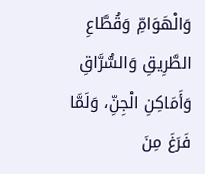وَالْهَوَامِّ وَقُطَّاعِ الطَّرِيقِ وَالسُّرَّاقِ وَأَمَاكِنِ الْجِنِّ، وَلَمَّا فَرَغَ مِنَ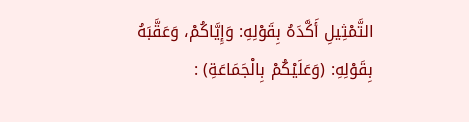التَّمْثِيلِ أَكَّدَهُ بِقَوْلِهِ: وَإِيَّاكُمْ، وَعَقَّبَهُ بِقَوْلِهِ: (وَعَلَيْكُمْ بِالْجَمَاعَةِ) :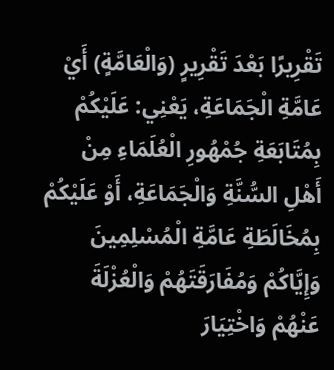تَقْرِيرًا بَعْدَ تَقْرِيرٍ (وَالْعَامَّةٍ) أَيْ عَامَّةِ الْجَمَاعَةِ، يَعْنِي: عَلَيْكُمْ بِمُتَابَعَةِ جُمْهُورِ الْعُلَمَاءِ مِنْ أَهْلِ السُّنَّةِ وَالْجَمَاعَةِ، أَوْ عَلَيْكُمْ بِمُخَالَطَةِ عَامَّةِ الْمُسْلِمِينَ وَإِيَّاكُمْ وَمُفَارَقَتَهُمْ وَالْعُزْلَةَ عَنْهُمْ وَاخْتِيَارَ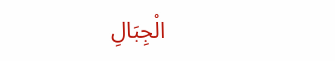الْجِبَالِ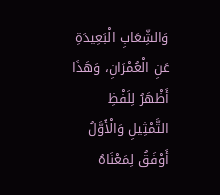وَالشِّعَابِ الْبَعِيدَةِ عَنِ الْعُمْرَانِ، وَهَذَا أَظْهَرُ لِلَفْظِ التَّمْثِيلِ وَالْأَوَّلُ أَوْفَقُ لِمَعْنَاهُ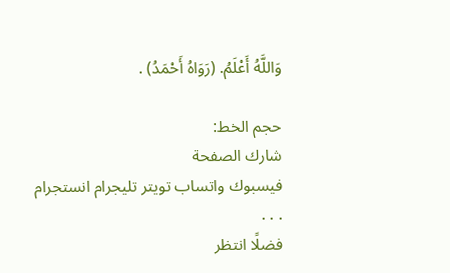وَاللَّهُ أَعْلَمُ. (رَوَاهُ أَحْمَدُ) .

حجم الخط:
شارك الصفحة
فيسبوك واتساب تويتر تليجرام انستجرام
. . .
فضلًا انتظر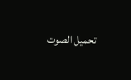تحميل الصوت